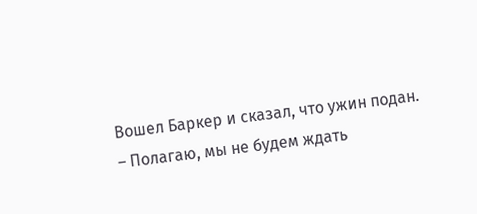Вошел Баркер и сказал, что ужин подан.
– Полагаю, мы не будем ждать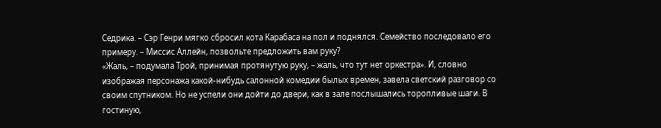Седрика. – Сэр Генри мягко сбросил кота Карабаса на пол и поднялся. Семейство последовало его примеру. – Миссис Аллейн, позвольте предложить вам руку?
«Жаль, – подумала Трой, принимая протянутую руку, – жаль, что тут нет оркестра». И, словно изображая персонажа какой-нибудь салонной комедии былых времен, завела светский разговор со своим спутником. Но не успели они дойти до двери, как в зале послышались торопливые шаги. В гостиную,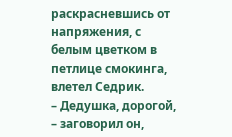раскрасневшись от напряжения, с белым цветком в петлице смокинга, влетел Седрик.
– Дедушка, дорогой, – заговорил он,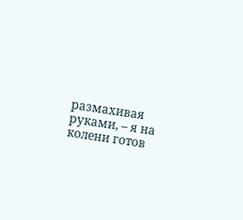размахивая руками, – я на колени готов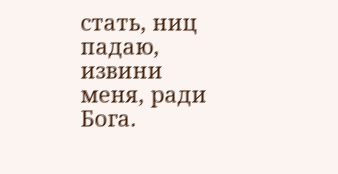стать, ниц падаю, извини меня, ради Бога.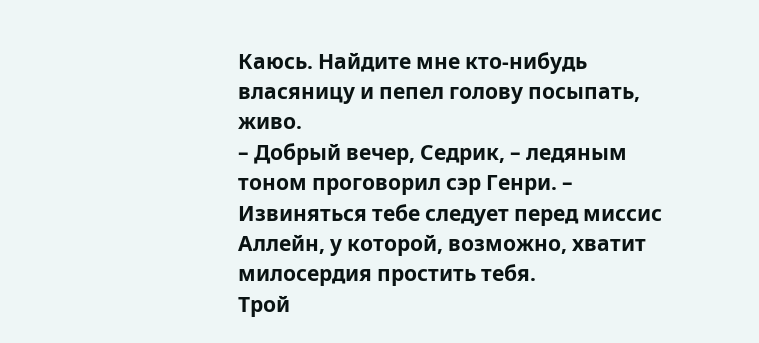Каюсь. Найдите мне кто-нибудь власяницу и пепел голову посыпать, живо.
– Добрый вечер, Седрик, – ледяным тоном проговорил сэр Генри. – Извиняться тебе следует перед миссис Аллейн, у которой, возможно, хватит милосердия простить тебя.
Трой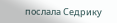послала Седрику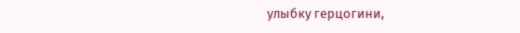улыбку герцогини,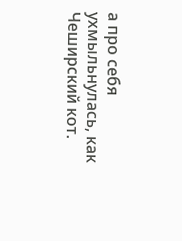а про себя ухмыльнулась, как Чеширский кот.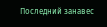Последний занавес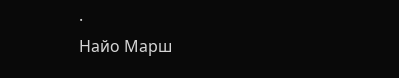·
Найо Марш